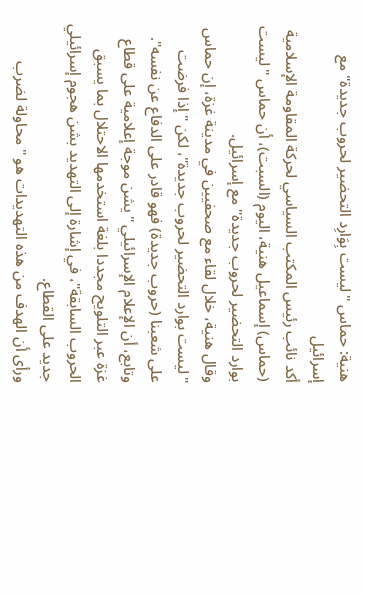هنية: حماس "ليست بِوَارِد التحضير لحروب جديدة" مع إسرائيل
أكد نائب رئيس المكتب السياسي لحركة المقاومة الإسلامية (حماس) إسماعيل هنية، اليوم (السبت)، أن حماس "ليست بوارد التحضير لحروب جديدة" مع إسرائيل.
وقال هنية، خلال لقاء مع صحفيين في مدينة غزة، إن حماس "ليست بوارد التحضير لحروب جديدة"، لكن "إذا فرضت على شعبنا (حروب جديدة) فهو قادر على الدفاع عن نفسه".
وتابع، أن الإعلام الإسرائيلي "يشن موجة إعلامية على قطاع غزة عبر التلويح مجددا بلغة استخدمها الاحتلال بما يسبق الحروب السابقة"، في إشارة إلى التهديد بشن هجوم إسرائيلي جديد على القطاع.
ورأى أن الهدف من هذه التهديدات هو "محاولة لضرب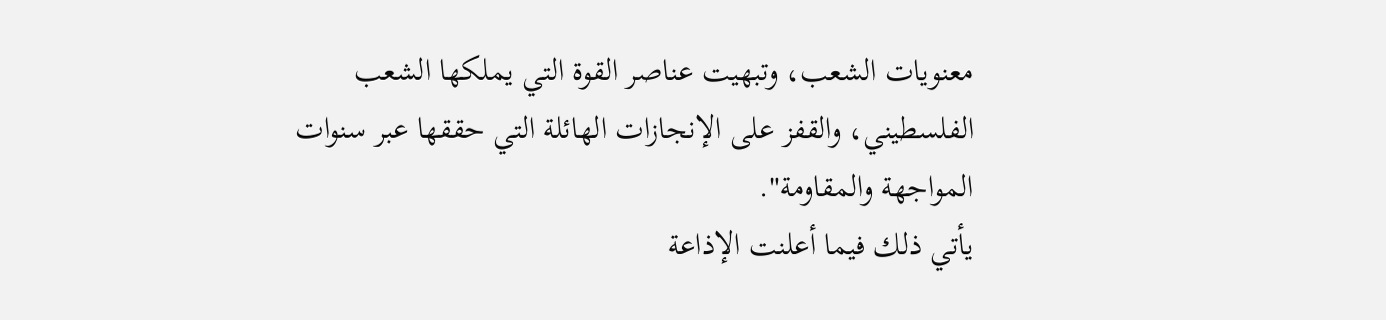معنويات الشعب، وتبهيت عناصر القوة التي يملكها الشعب الفلسطيني، والقفز على الإنجازات الهائلة التي حققها عبر سنوات المواجهة والمقاومة".
يأتي ذلك فيما أعلنت الإذاعة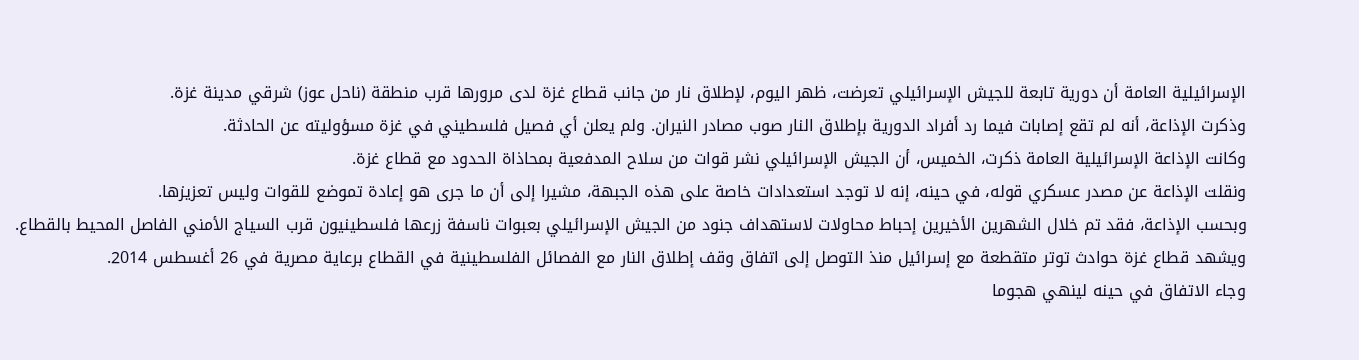الإسرائيلية العامة أن دورية تابعة للجيش الإسرائيلي تعرضت، ظهر اليوم، لإطلاق نار من جانب قطاع غزة لدى مرورها قرب منطقة (ناحل عوز) شرقي مدينة غزة.
وذكرت الإذاعة، أنه لم تقع إصابات فيما رد أفراد الدورية بإطلاق النار صوب مصادر النيران. ولم يعلن أي فصيل فلسطيني في غزة مسؤوليته عن الحادثة.
وكانت الإذاعة الإسرائيلية العامة ذكرت، الخميس، أن الجيش الإسرائيلي نشر قوات من سلاح المدفعية بمحاذاة الحدود مع قطاع غزة.
ونقلت الإذاعة عن مصدر عسكري قوله، في حينه، إنه لا توجد استعدادات خاصة على هذه الجبهة، مشيرا إلى أن ما جرى هو إعادة تموضع للقوات وليس تعزيزها.
وبحسب الإذاعة، فقد تم خلال الشهرين الأخيرين إحباط محاولات لاستهداف جنود من الجيش الإسرائيلي بعبوات ناسفة زرعها فلسطينيون قرب السياج الأمني الفاصل المحيط بالقطاع.
ويشهد قطاع غزة حوادث توتر متقطعة مع إسرائيل منذ التوصل إلى اتفاق وقف إطلاق النار مع الفصائل الفلسطينية في القطاع برعاية مصرية في 26 أغسطس 2014.
وجاء الاتفاق في حينه لينهي هجوما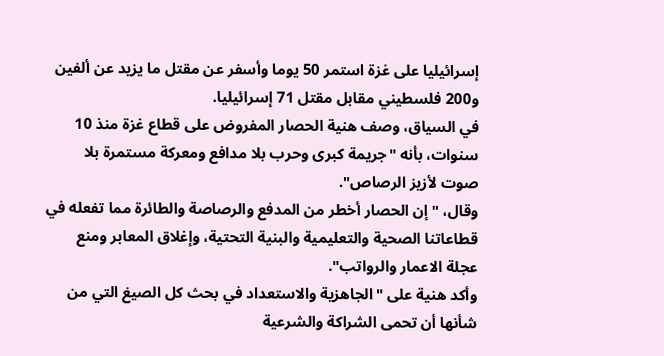إسرائيليا على غزة استمر 50 يوما وأسفر عن مقتل ما يزيد عن ألفين و200 فلسطيني مقابل مقتل 71 إسرائيليا.
في السياق، وصف هنية الحصار المفروض على قطاع غزة منذ 10 سنوات، بأنه "جريمة كبرى وحرب بلا مدافع ومعركة مستمرة بلا صوت لأزيز الرصاص".
وقال، "إن الحصار أخطر من المدفع والرصاصة والطائرة مما تفعله في قطاعاتنا الصحية والتعليمية والبنية التحتية، وإغلاق المعابر ومنع عجلة الاعمار والرواتب".
وأكد هنية على "الجاهزية والاستعداد في بحث كل الصيغ التي من شأنها أن تحمى الشراكة والشرعية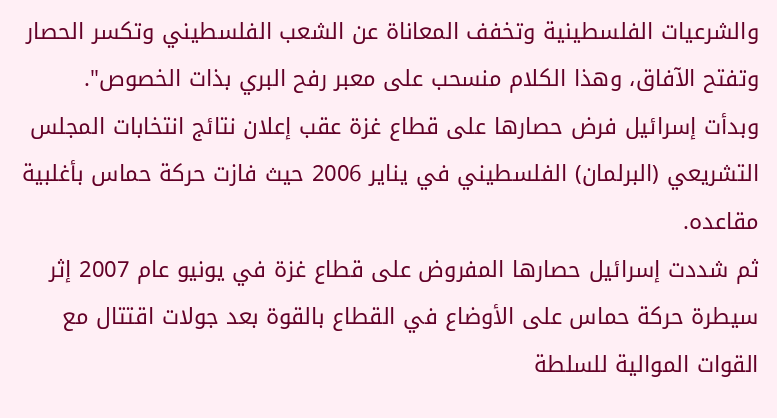والشرعيات الفلسطينية وتخفف المعاناة عن الشعب الفلسطيني وتكسر الحصار وتفتح الآفاق، وهذا الكلام منسحب على معبر رفح البري بذات الخصوص".
وبدأت إسرائيل فرض حصارها على قطاع غزة عقب إعلان نتائج انتخابات المجلس التشريعي (البرلمان) الفلسطيني في يناير 2006 حيث فازت حركة حماس بأغلبية مقاعده.
ثم شددت إسرائيل حصارها المفروض على قطاع غزة في يونيو عام 2007 إثر سيطرة حركة حماس على الأوضاع في القطاع بالقوة بعد جولات اقتتال مع القوات الموالية للسلطة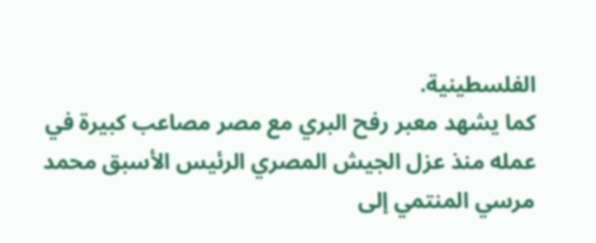الفلسطينية.
كما يشهد معبر رفح البري مع مصر مصاعب كبيرة في عمله منذ عزل الجيش المصري الرئيس الأسبق محمد مرسي المنتمي إلى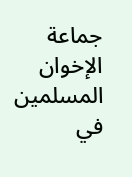جماعة الإخوان المسلمين في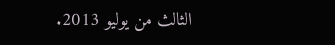الثالث من يوليو 2013.